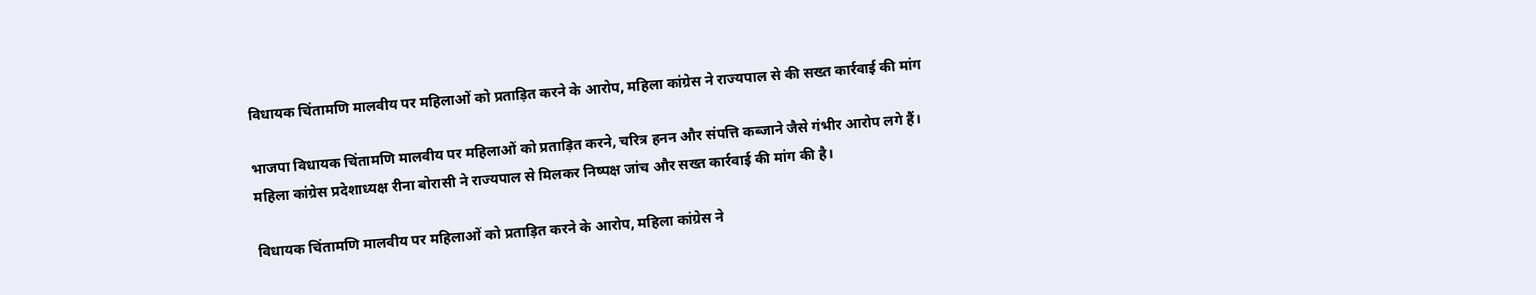विधायक चिंतामणि मालवीय पर महिलाओं को प्रताड़ित करने के आरोप, महिला कांग्रेस ने राज्यपाल से की सख्त कार्रवाई की मांग

भाजपा विधायक चिंतामणि मालवीय पर महिलाओं को प्रताड़ित करने, चरित्र हनन और संपत्ति कब्जाने जैसे गंभीर आरोप लगे हैं। महिला कांग्रेस प्रदेशाध्यक्ष रीना बोरासी ने राज्यपाल से मिलकर निष्पक्ष जांच और सख्त कार्रवाई की मांग की है।

विधायक चिंतामणि मालवीय पर महिलाओं को प्रताड़ित करने के आरोप, महिला कांग्रेस ने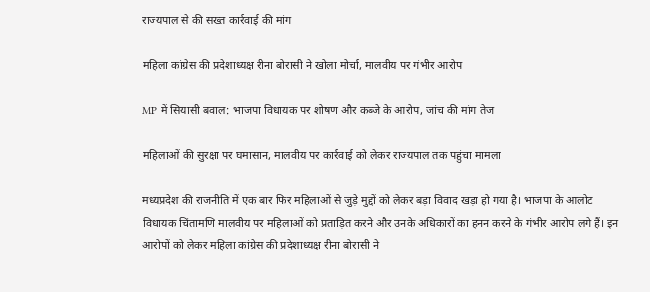राज्यपाल से की सख्त कार्रवाई की मांग

महिला कांग्रेस की प्रदेशाध्यक्ष रीना बोरासी ने खोला मोर्चा, मालवीय पर गंभीर आरोप

MP में सियासी बवाल: भाजपा विधायक पर शोषण और कब्जे के आरोप, जांच की मांग तेज

महिलाओं की सुरक्षा पर घमासान, मालवीय पर कार्रवाई को लेकर राज्यपाल तक पहुंचा मामला

मध्यप्रदेश की राजनीति में एक बार फिर महिलाओं से जुड़े मुद्दों को लेकर बड़ा विवाद खड़ा हो गया है। भाजपा के आलोट विधायक चिंतामणि मालवीय पर महिलाओं को प्रताड़ित करने और उनके अधिकारों का हनन करने के गंभीर आरोप लगे हैं। इन आरोपों को लेकर महिला कांग्रेस की प्रदेशाध्यक्ष रीना बोरासी ने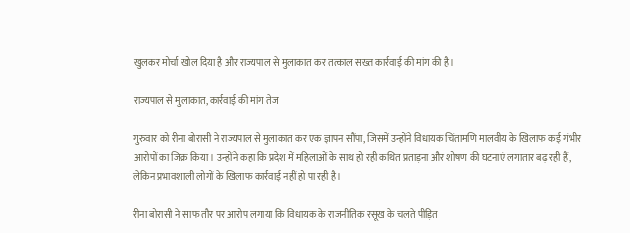खुलकर मोर्चा खोल दिया है और राज्यपाल से मुलाकात कर तत्काल सख्त कार्रवाई की मांग की है।

राज्यपाल से मुलाकात, कार्रवाई की मांग तेज

गुरुवार को रीना बोरासी ने राज्यपाल से मुलाकात कर एक ज्ञापन सौंपा, जिसमें उन्होंने विधायक चिंतामणि मालवीय के खिलाफ कई गंभीर आरोपों का जिक्र किया। उन्होंने कहा कि प्रदेश में महिलाओं के साथ हो रही कथित प्रताड़ना और शोषण की घटनाएं लगातार बढ़ रही हैं, लेकिन प्रभावशाली लोगों के खिलाफ कार्रवाई नहीं हो पा रही है।

रीना बोरासी ने साफ तौर पर आरोप लगाया कि विधायक के राजनीतिक रसूख के चलते पीड़ित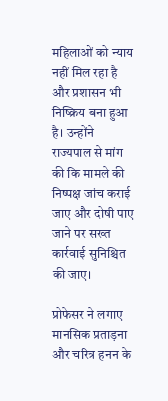महिलाओं को न्याय नहीं मिल रहा है और प्रशासन भी निष्क्रिय बना हुआ है। उन्होंने राज्यपाल से मांग की कि मामले की निष्पक्ष जांच कराई जाए और दोषी पाए जाने पर सख्त कार्रवाई सुनिश्चित की जाए।

प्रोफेसर ने लगाए मानसिक प्रताड़ना और चरित्र हनन के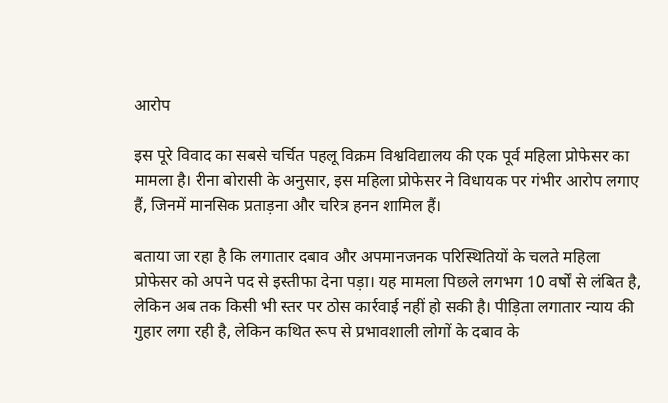आरोप

इस पूरे विवाद का सबसे चर्चित पहलू विक्रम विश्वविद्यालय की एक पूर्व महिला प्रोफेसर का मामला है। रीना बोरासी के अनुसार, इस महिला प्रोफेसर ने विधायक पर गंभीर आरोप लगाए हैं, जिनमें मानसिक प्रताड़ना और चरित्र हनन शामिल हैं।

बताया जा रहा है कि लगातार दबाव और अपमानजनक परिस्थितियों के चलते महिला प्रोफेसर को अपने पद से इस्तीफा देना पड़ा। यह मामला पिछले लगभग 10 वर्षों से लंबित है, लेकिन अब तक किसी भी स्तर पर ठोस कार्रवाई नहीं हो सकी है। पीड़िता लगातार न्याय की गुहार लगा रही है, लेकिन कथित रूप से प्रभावशाली लोगों के दबाव के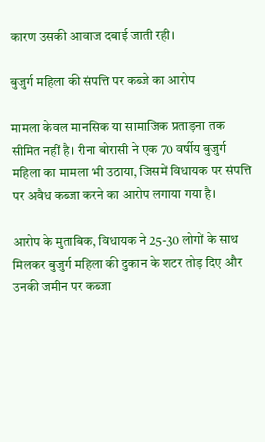कारण उसकी आवाज दबाई जाती रही।

बुजुर्ग महिला की संपत्ति पर कब्जे का आरोप

मामला केवल मानसिक या सामाजिक प्रताड़ना तक सीमित नहीं है। रीना बोरासी ने एक 70 वर्षीय बुजुर्ग महिला का मामला भी उठाया, जिसमें विधायक पर संपत्ति पर अवैध कब्जा करने का आरोप लगाया गया है।

आरोप के मुताबिक, विधायक ने 25-30 लोगों के साथ मिलकर बुजुर्ग महिला की दुकान के शटर तोड़ दिए और उनकी जमीन पर कब्जा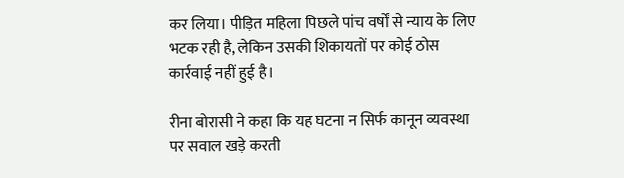कर लिया। पीड़ित महिला पिछले पांच वर्षों से न्याय के लिए भटक रही है, लेकिन उसकी शिकायतों पर कोई ठोस कार्रवाई नहीं हुई है।

रीना बोरासी ने कहा कि यह घटना न सिर्फ कानून व्यवस्था पर सवाल खड़े करती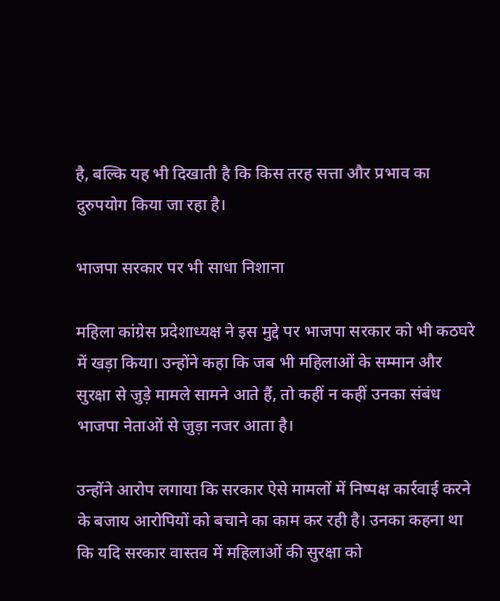है, बल्कि यह भी दिखाती है कि किस तरह सत्ता और प्रभाव का दुरुपयोग किया जा रहा है।

भाजपा सरकार पर भी साधा निशाना

महिला कांग्रेस प्रदेशाध्यक्ष ने इस मुद्दे पर भाजपा सरकार को भी कठघरे में खड़ा किया। उन्होंने कहा कि जब भी महिलाओं के सम्मान और सुरक्षा से जुड़े मामले सामने आते हैं, तो कहीं न कहीं उनका संबंध भाजपा नेताओं से जुड़ा नजर आता है।

उन्होंने आरोप लगाया कि सरकार ऐसे मामलों में निष्पक्ष कार्रवाई करने के बजाय आरोपियों को बचाने का काम कर रही है। उनका कहना था कि यदि सरकार वास्तव में महिलाओं की सुरक्षा को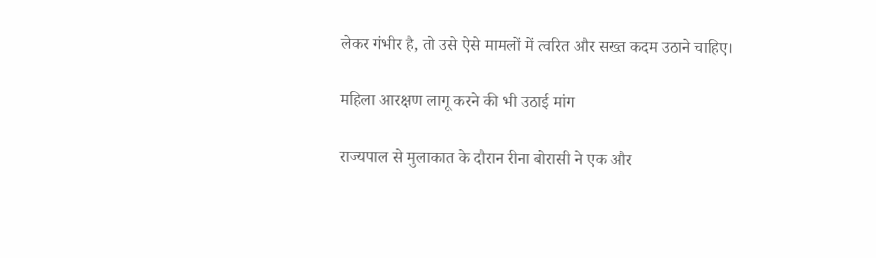लेकर गंभीर है, तो उसे ऐसे मामलों में त्वरित और सख्त कदम उठाने चाहिए।

महिला आरक्षण लागू करने की भी उठाई मांग

राज्यपाल से मुलाकात के दौरान रीना बोरासी ने एक और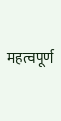महत्वपूर्ण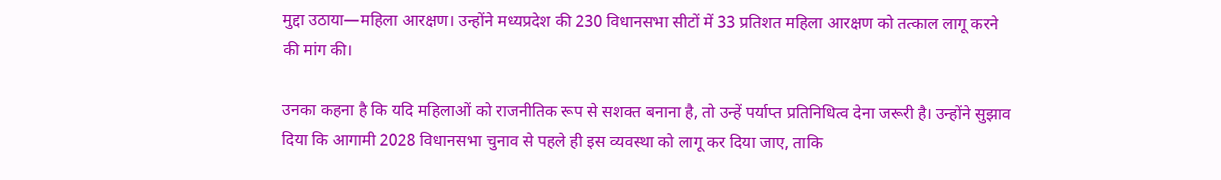मुद्दा उठाया—महिला आरक्षण। उन्होंने मध्यप्रदेश की 230 विधानसभा सीटों में 33 प्रतिशत महिला आरक्षण को तत्काल लागू करने की मांग की।

उनका कहना है कि यदि महिलाओं को राजनीतिक रूप से सशक्त बनाना है, तो उन्हें पर्याप्त प्रतिनिधित्व देना जरूरी है। उन्होंने सुझाव दिया कि आगामी 2028 विधानसभा चुनाव से पहले ही इस व्यवस्था को लागू कर दिया जाए, ताकि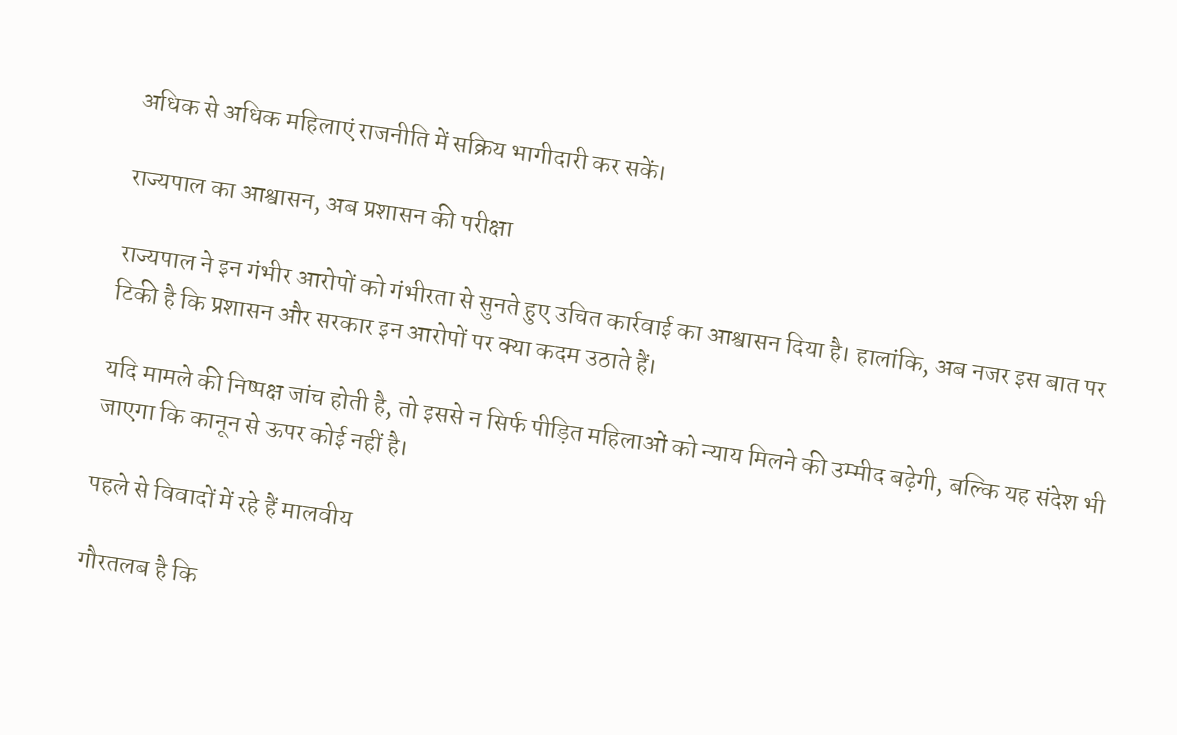अधिक से अधिक महिलाएं राजनीति में सक्रिय भागीदारी कर सकें।

राज्यपाल का आश्वासन, अब प्रशासन की परीक्षा

राज्यपाल ने इन गंभीर आरोपों को गंभीरता से सुनते हुए उचित कार्रवाई का आश्वासन दिया है। हालांकि, अब नजर इस बात पर टिकी है कि प्रशासन और सरकार इन आरोपों पर क्या कदम उठाते हैं।

यदि मामले की निष्पक्ष जांच होती है, तो इससे न सिर्फ पीड़ित महिलाओं को न्याय मिलने की उम्मीद बढ़ेगी, बल्कि यह संदेश भी जाएगा कि कानून से ऊपर कोई नहीं है।

पहले से विवादों में रहे हैं मालवीय

गौरतलब है कि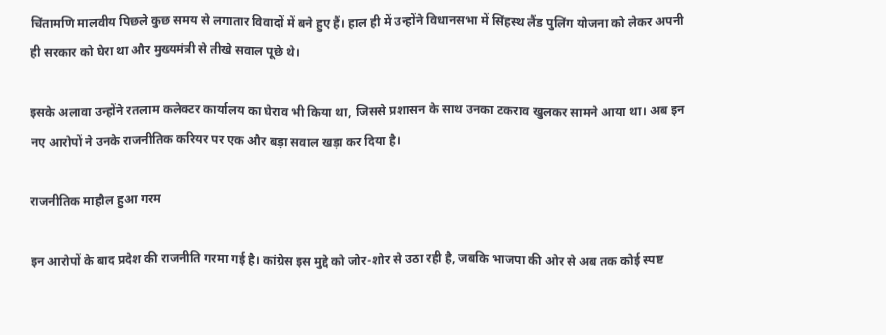चिंतामणि मालवीय पिछले कुछ समय से लगातार विवादों में बने हुए हैं। हाल ही में उन्होंने विधानसभा में सिंहस्थ लैंड पुलिंग योजना को लेकर अपनी ही सरकार को घेरा था और मुख्यमंत्री से तीखे सवाल पूछे थे।

इसके अलावा उन्होंने रतलाम कलेक्टर कार्यालय का घेराव भी किया था, जिससे प्रशासन के साथ उनका टकराव खुलकर सामने आया था। अब इन नए आरोपों ने उनके राजनीतिक करियर पर एक और बड़ा सवाल खड़ा कर दिया है।

राजनीतिक माहौल हुआ गरम

इन आरोपों के बाद प्रदेश की राजनीति गरमा गई है। कांग्रेस इस मुद्दे को जोर-शोर से उठा रही है, जबकि भाजपा की ओर से अब तक कोई स्पष्ट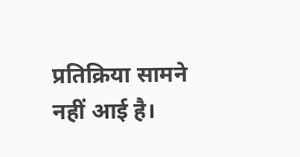प्रतिक्रिया सामने नहीं आई है।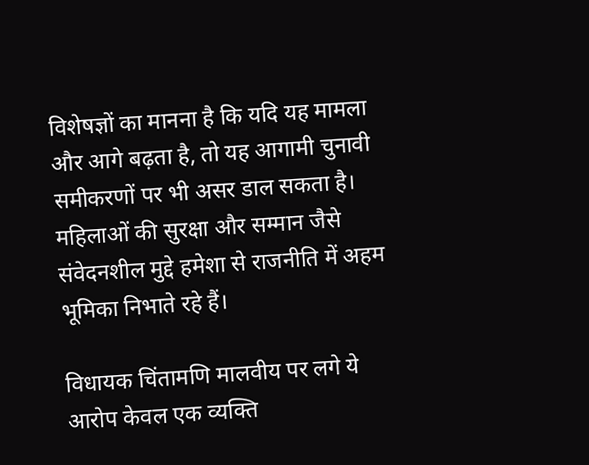विशेषज्ञों का मानना है कि यदि यह मामला और आगे बढ़ता है, तो यह आगामी चुनावी समीकरणों पर भी असर डाल सकता है। महिलाओं की सुरक्षा और सम्मान जैसे संवेदनशील मुद्दे हमेशा से राजनीति में अहम भूमिका निभाते रहे हैं।

विधायक चिंतामणि मालवीय पर लगे ये आरोप केवल एक व्यक्ति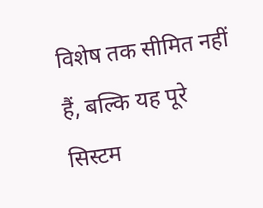विशेष तक सीमित नहीं हैं, बल्कि यह पूरे सिस्टम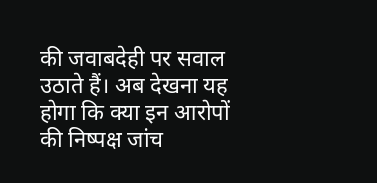की जवाबदेही पर सवाल उठाते हैं। अब देखना यह होगा कि क्या इन आरोपों की निष्पक्ष जांच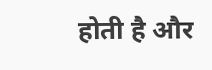होती है और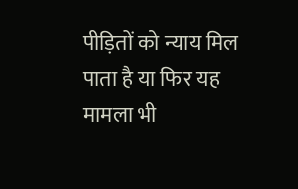पीड़ितों को न्याय मिल पाता है या फिर यह मामला भी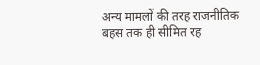अन्य मामलों की तरह राजनीतिक बहस तक ही सीमित रह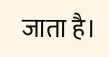जाता है।